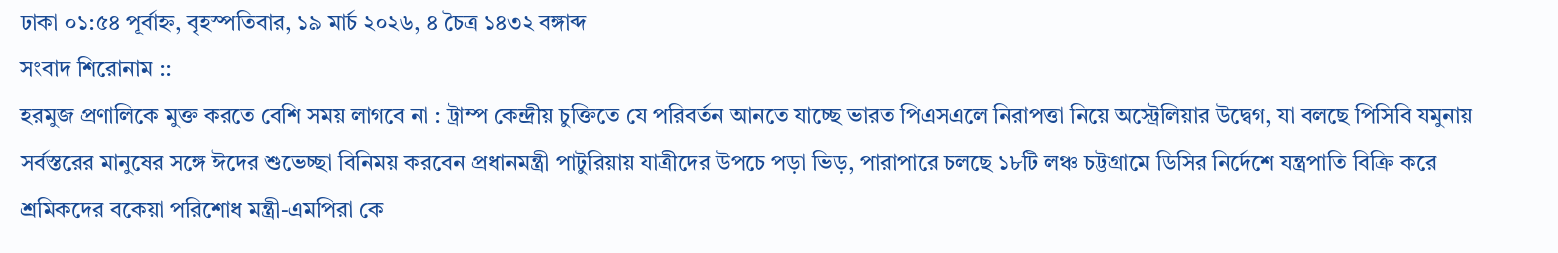ঢাকা ০১:৫৪ পূর্বাহ্ন, বৃহস্পতিবার, ১৯ মার্চ ২০২৬, ৪ চৈত্র ১৪৩২ বঙ্গাব্দ
সংবাদ শিরোনাম ::
হরমুজ প্রণালিকে মুক্ত করতে বেশি সময় লাগবে না : ট্রাম্প কেন্দ্রীয় চুক্তিতে যে পরিবর্তন আনতে যাচ্ছে ভারত পিএসএলে নিরাপত্তা নিয়ে অস্ট্রেলিয়ার উদ্বেগ, যা বলছে পিসিবি যমুনায় সর্বস্তরের মানুষের সঙ্গে ঈদের শুভেচ্ছা বিনিময় করবেন প্রধানমন্ত্রী পাটুরিয়ায় যাত্রীদের উপচে পড়া ভিড়, পারাপারে চলছে ১৮টি লঞ্চ চট্টগ্রামে ডিসির নির্দেশে যন্ত্রপাতি বিক্রি করে শ্রমিকদের বকেয়া পরিশোধ মন্ত্রী-এমপিরা কে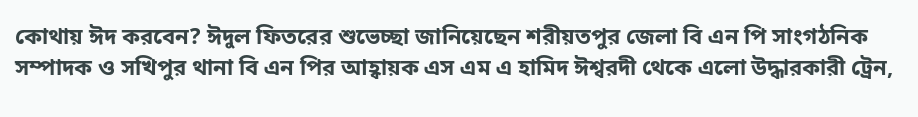কোথায় ঈদ করবেন? ঈদুল ফিতরের শুভেচ্ছা জানিয়েছেন শরীয়তপুর জেলা বি এন পি সাংগঠনিক সম্পাদক ও সখিপুর থানা বি এন পির আহ্বায়ক এস এম এ হামিদ ঈশ্বরদী থেকে এলো উদ্ধারকারী ট্রেন,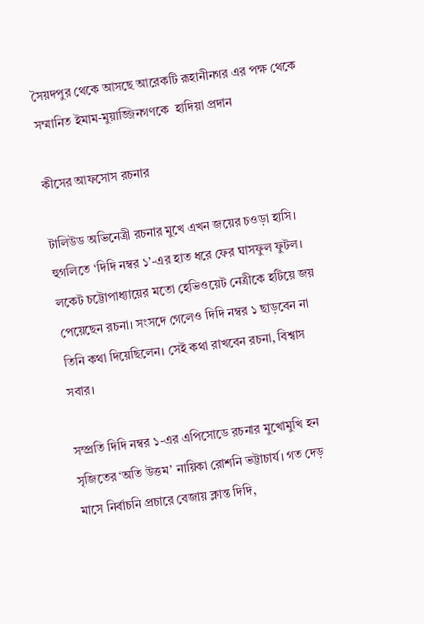সৈয়দপুর থেকে আসছে আরেকটি রূহানীনগর এর পক্ষ থেকে সম্মানিত ইমাম-মুয়াজ্জিনগণকে  হাদিয়া প্রদান

কীসের আফসোস রচনার

টালিউড অভিনেত্রী রচনার মুখে এখন জয়ের চওড়া হাসি। হুগলিতে ‘দিদি নম্বর ১’-এর হাত ধরে ফের ঘাসফুল ফুটল। লকেট চট্টোপাধ্যায়ের মতো হেভিওয়েট নেত্রীকে হটিয়ে জয় পেয়েছেন রচনা। সংসদে গেলেও দিদি নম্বর ১ ছাড়বেন না তিনি কথা দিয়েছিলেন। সেই কথা রাখবেন রচনা, বিশ্বাস সবার।

সম্প্রতি দিদি নম্বর ১-এর এপিসোডে রচনার মুখোমুখি হন সৃজিতের ‘অতি উত্তম’ নায়িকা রোশনি ভট্টাচার্য। গত দেড় মাসে নির্বাচনি প্রচারে বেজায় ক্লান্ত দিদি,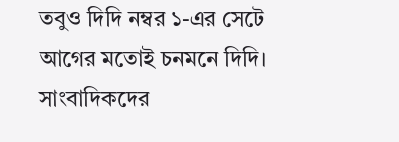তবুও দিদি নম্বর ১-এর সেটে আগের মতোই চনমনে দিদি। সাংবাদিকদের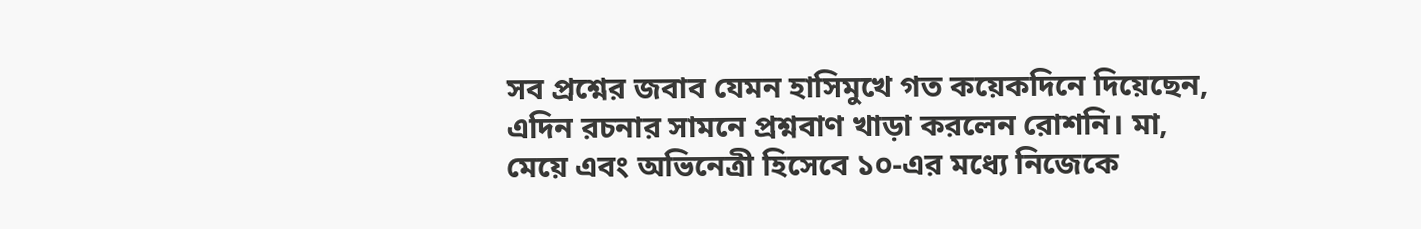সব প্রশ্নের জবাব যেমন হাসিমুখে গত কয়েকদিনে দিয়েছেন, এদিন রচনার সামনে প্রশ্নবাণ খাড়া করলেন রোশনি। মা, মেয়ে এবং অভিনেত্রী হিসেবে ১০-এর মধ্যে নিজেকে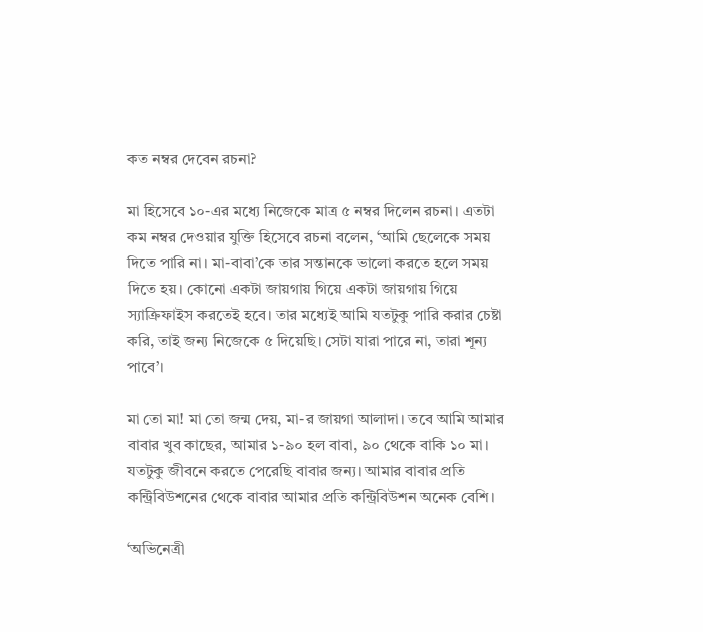কত নম্বর দেবেন রচনা?

মা হিসেবে ১০-এর মধ্যে নিজেকে মাত্র ৫ নম্বর দিলেন রচনা। এতটা কম নম্বর দেওয়ার যুক্তি হিসেবে রচনা বলেন, ‘আমি ছেলেকে সময় দিতে পারি না। মা-বাবা’কে তার সন্তানকে ভালো করতে হলে সময় দিতে হয়। কোনো একটা জায়গায় গিয়ে একটা জায়গায় গিয়ে স্যাক্রিফাইস করতেই হবে। তার মধ্যেই আমি যতটুকু পারি করার চেষ্টা করি, তাই জন্য নিজেকে ৫ দিয়েছি। সেটা যারা পারে না, তারা শূন্য পাবে’।

মা তো মা! মা তো জন্ম দেয়, মা-র জায়গা আলাদা। তবে আমি আমার বাবার খুব কাছের, আমার ১-৯০ হল বাবা, ৯০ থেকে বাকি ১০ মা। যতটুকু জীবনে করতে পেরেছি বাবার জন্য। আমার বাবার প্রতি কন্ট্রিবিউশনের থেকে বাবার আমার প্রতি কন্ট্রিবিউশন অনেক বেশি।

‘অভিনেত্রী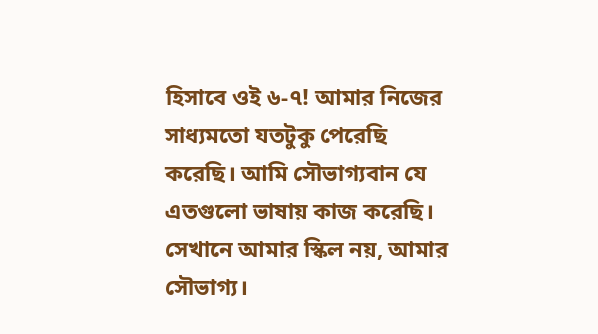হিসাবে ওই ৬-৭! আমার নিজের সাধ্যমতো যতটুকু পেরেছি করেছি। আমি সৌভাগ্যবান যে এতগুলো ভাষায় কাজ করেছি। সেখানে আমার স্কিল নয়, আমার সৌভাগ্য।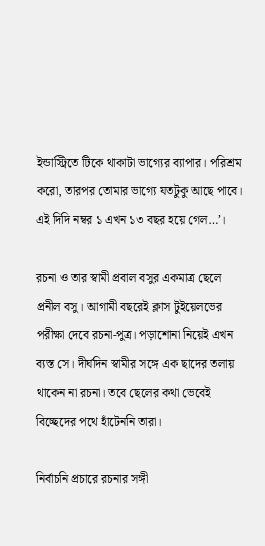ইন্ডাস্ট্রিতে টিকে থাকাটা ভাগ্যের ব্যাপার। পরিশ্রম করো, তারপর তোমার ভাগ্যে যতটুকু আছে পাবে। এই দিদি নম্বর ১ এখন ১৩ বছর হয়ে গেল…’।

রচনা ও তার স্বামী প্রবাল বসুর একমাত্র ছেলে প্রনীল বসু। আগামী বছরেই ক্লাস টুইয়েলভের পরীক্ষা দেবে রচনা-পুত্র। পড়াশোনা নিয়েই এখন ব্যস্ত সে। দীর্ঘদিন স্বামীর সঙ্গে এক ছাদের তলায় থাকেন না রচনা। তবে ছেলের কথা ভেবেই বিচ্ছেদের পথে হাঁটেননি তারা।

নির্বাচনি প্রচারে রচনার সঙ্গী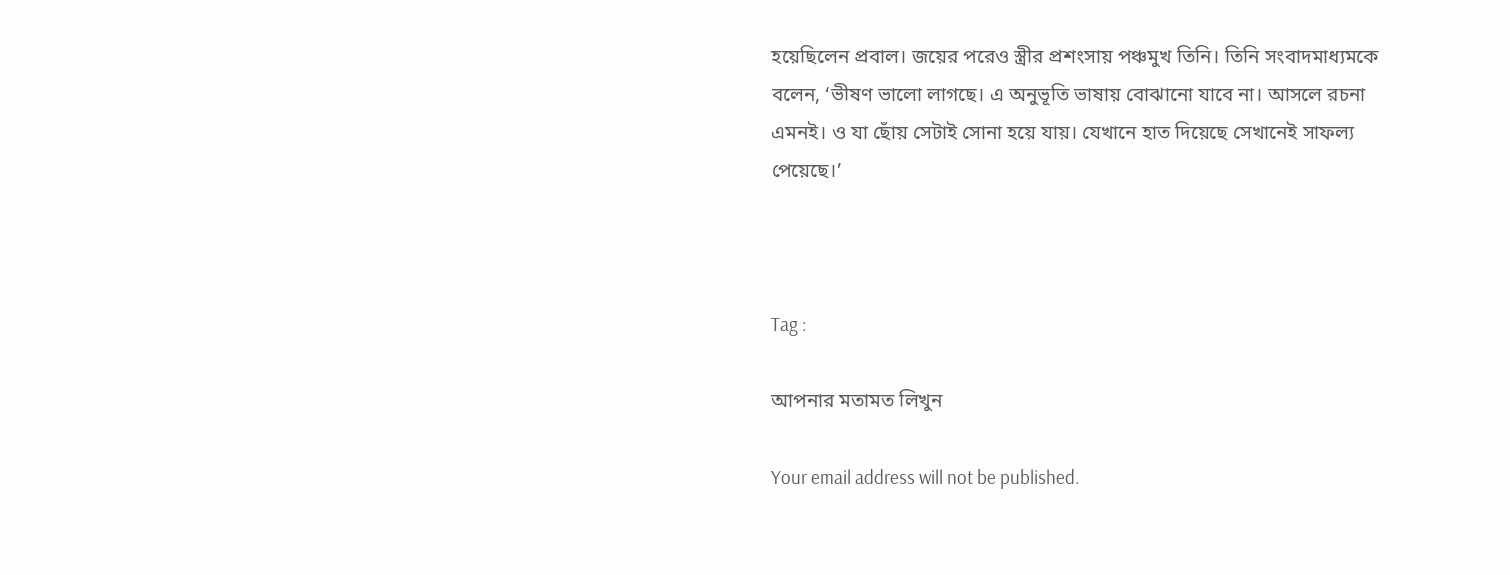হয়েছিলেন প্রবাল। জয়ের পরেও স্ত্রীর প্রশংসায় পঞ্চমুখ তিনি। তিনি সংবাদমাধ্যমকে বলেন, ‘ভীষণ ভালো লাগছে। এ অনুভূতি ভাষায় বোঝানো যাবে না। আসলে রচনা এমনই। ও যা ছোঁয় সেটাই সোনা হয়ে যায়। যেখানে হাত দিয়েছে সেখানেই সাফল্য পেয়েছে।’



Tag :

আপনার মতামত লিখুন

Your email address will not be published.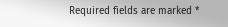Required fields are marked *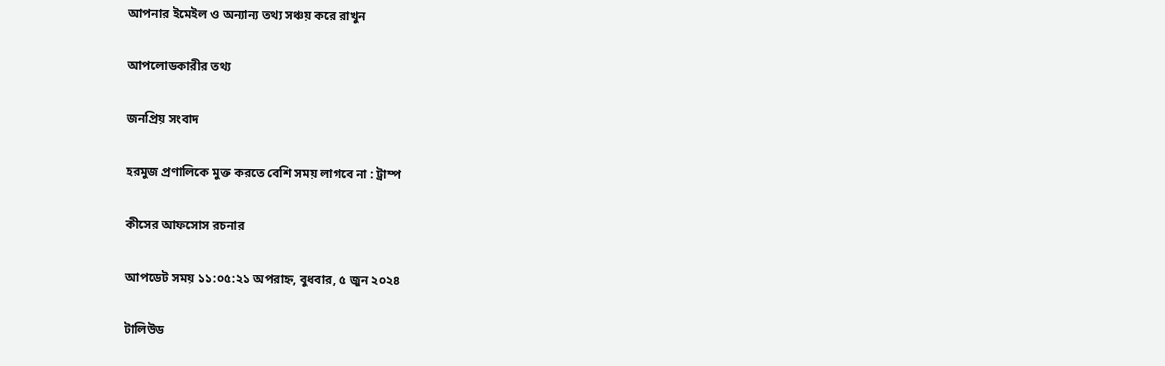আপনার ইমেইল ও অন্যান্য তথ্য সঞ্চয় করে রাখুন

আপলোডকারীর তথ্য

জনপ্রিয় সংবাদ

হরমুজ প্রণালিকে মুক্ত করতে বেশি সময় লাগবে না : ট্রাম্প

কীসের আফসোস রচনার

আপডেট সময় ১১:০৫:২১ অপরাহ্ন, বুধবার, ৫ জুন ২০২৪

টালিউড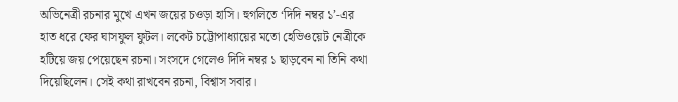অভিনেত্রী রচনার মুখে এখন জয়ের চওড়া হাসি। হুগলিতে ‘দিদি নম্বর ১’-এর হাত ধরে ফের ঘাসফুল ফুটল। লকেট চট্টোপাধ্যায়ের মতো হেভিওয়েট নেত্রীকে হটিয়ে জয় পেয়েছেন রচনা। সংসদে গেলেও দিদি নম্বর ১ ছাড়বেন না তিনি কথা দিয়েছিলেন। সেই কথা রাখবেন রচনা, বিশ্বাস সবার।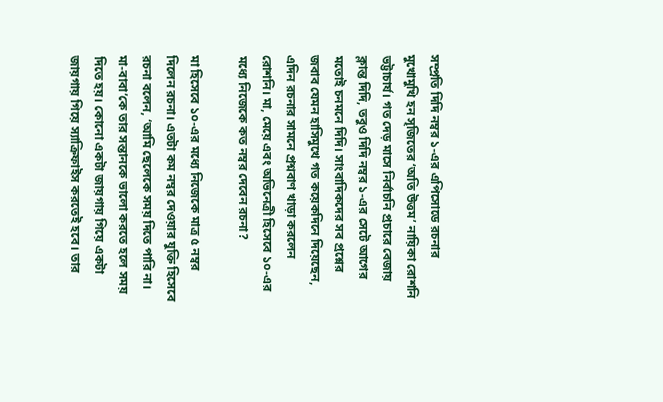সম্প্রতি দিদি নম্বর ১-এর এপিসোডে রচনার মুখোমুখি হন সৃজিতের ‘অতি উত্তম’ নায়িকা রোশনি ভট্টাচার্য। গত দেড় মাসে নির্বাচনি প্রচারে বেজায় ক্লান্ত দিদি, তবুও দিদি নম্বর ১-এর সেটে আগের মতোই চনমনে দিদি। সাংবাদিকদের সব প্রশ্নের জবাব যেমন হাসিমুখে গত কয়েকদিনে দিয়েছেন, এদিন রচনার সামনে প্রশ্নবাণ খাড়া করলেন রোশনি। মা, মেয়ে এবং অভিনেত্রী হিসেবে ১০-এর মধ্যে নিজেকে কত নম্বর দেবেন রচনা?

মা হিসেবে ১০-এর মধ্যে নিজেকে মাত্র ৫ নম্বর দিলেন রচনা। এতটা কম নম্বর দেওয়ার যুক্তি হিসেবে রচনা বলেন, ‘আমি ছেলেকে সময় দিতে পারি না। মা-বাবা’কে তার সন্তানকে ভালো করতে হলে সময় দিতে হয়। কোনো একটা জায়গায় গিয়ে একটা জায়গায় গিয়ে স্যাক্রিফাইস করতেই হবে। তার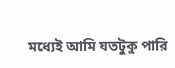মধ্যেই আমি যতটুকু পারি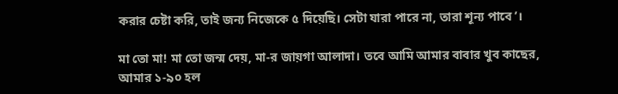করার চেষ্টা করি, তাই জন্য নিজেকে ৫ দিয়েছি। সেটা যারা পারে না, তারা শূন্য পাবে’।

মা তো মা! মা তো জন্ম দেয়, মা-র জায়গা আলাদা। তবে আমি আমার বাবার খুব কাছের, আমার ১-৯০ হল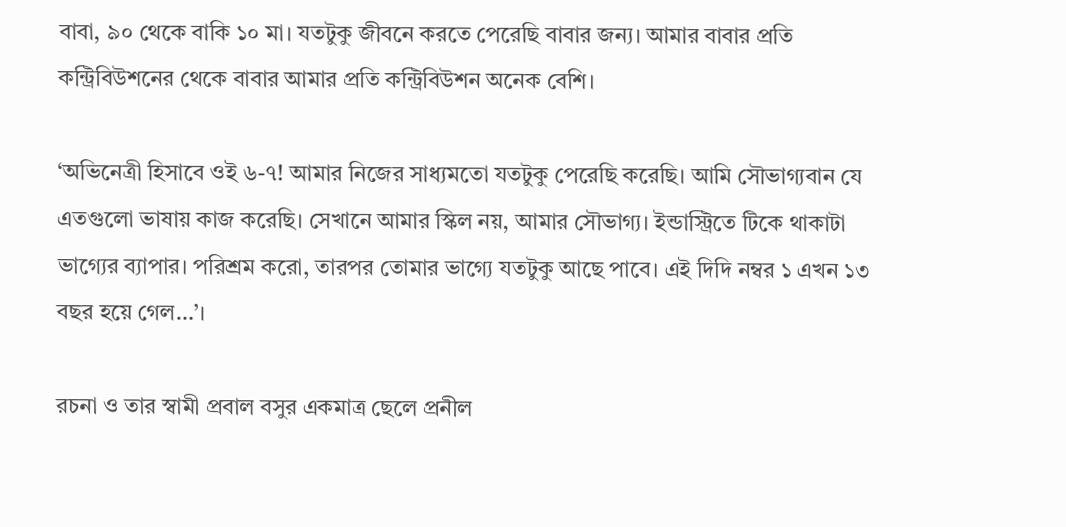বাবা, ৯০ থেকে বাকি ১০ মা। যতটুকু জীবনে করতে পেরেছি বাবার জন্য। আমার বাবার প্রতি কন্ট্রিবিউশনের থেকে বাবার আমার প্রতি কন্ট্রিবিউশন অনেক বেশি।

‘অভিনেত্রী হিসাবে ওই ৬-৭! আমার নিজের সাধ্যমতো যতটুকু পেরেছি করেছি। আমি সৌভাগ্যবান যে এতগুলো ভাষায় কাজ করেছি। সেখানে আমার স্কিল নয়, আমার সৌভাগ্য। ইন্ডাস্ট্রিতে টিকে থাকাটা ভাগ্যের ব্যাপার। পরিশ্রম করো, তারপর তোমার ভাগ্যে যতটুকু আছে পাবে। এই দিদি নম্বর ১ এখন ১৩ বছর হয়ে গেল…’।

রচনা ও তার স্বামী প্রবাল বসুর একমাত্র ছেলে প্রনীল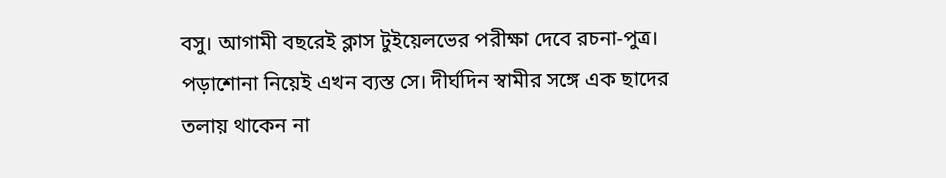বসু। আগামী বছরেই ক্লাস টুইয়েলভের পরীক্ষা দেবে রচনা-পুত্র। পড়াশোনা নিয়েই এখন ব্যস্ত সে। দীর্ঘদিন স্বামীর সঙ্গে এক ছাদের তলায় থাকেন না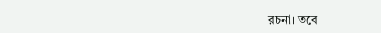রচনা। তবে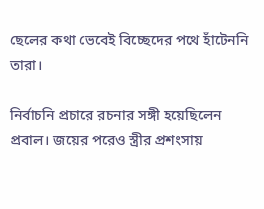ছেলের কথা ভেবেই বিচ্ছেদের পথে হাঁটেননি তারা।

নির্বাচনি প্রচারে রচনার সঙ্গী হয়েছিলেন প্রবাল। জয়ের পরেও স্ত্রীর প্রশংসায়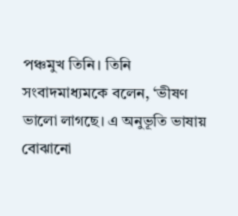পঞ্চমুখ তিনি। তিনি সংবাদমাধ্যমকে বলেন, ‘ভীষণ ভালো লাগছে। এ অনুভূতি ভাষায় বোঝানো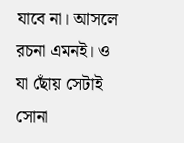যাবে না। আসলে রচনা এমনই। ও যা ছোঁয় সেটাই সোনা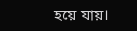হয়ে যায়।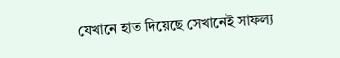যেখানে হাত দিয়েছে সেখানেই সাফল্য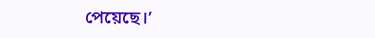পেয়েছে।’